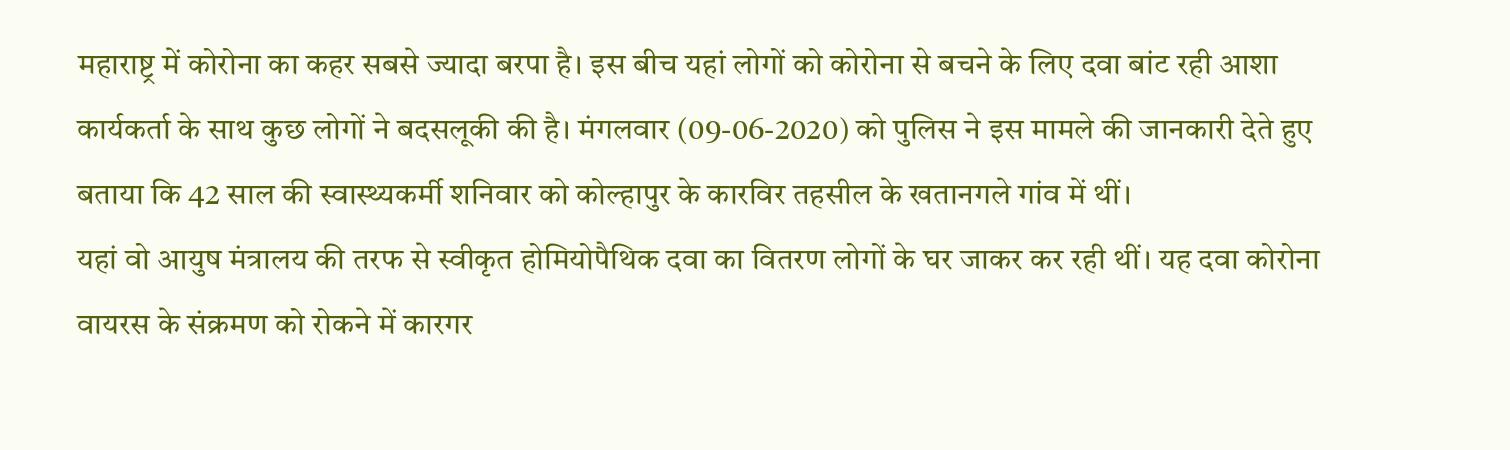महाराष्ट्र में कोरोना का कहर सबसे ज्यादा बरपा है। इस बीच यहां लोगों को कोरोना से बचने के लिए दवा बांट रही आशा कार्यकर्ता के साथ कुछ लोगों ने बदसलूकी की है। मंगलवार (09-06-2020) को पुलिस ने इस मामले की जानकारी देते हुए बताया कि 42 साल की स्वास्थ्यकर्मी शनिवार को कोल्हापुर के कारविर तहसील के खतानगले गांव में थीं।
यहां वो आयुष मंत्रालय की तरफ से स्वीकृत होमियोपैथिक दवा का वितरण लोगों के घर जाकर कर रही थीं। यह दवा कोरोना वायरस के संक्रमण को रोकने में कारगर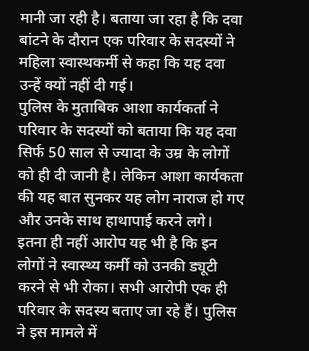मानी जा रही है। बताया जा रहा है कि दवा बांटने के दौरान एक परिवार के सदस्यों ने महिला स्वास्थकर्मी से कहा कि यह दवा उन्हें क्यों नहीं दी गई।
पुलिस के मुताबिक आशा कार्यकर्ता ने परिवार के सदस्यों को बताया कि यह दवा सिर्फ 50 साल से ज्यादा के उम्र के लोगों को ही दी जानी है। लेकिन आशा कार्यकता की यह बात सुनकर यह लोग नाराज हो गए और उनके साथ हाथापाई करने लगे।
इतना ही नहीं आरोप यह भी है कि इन लोगों ने स्वास्थ्य कर्मी को उनकी ड्यूटी करने से भी रोका। सभी आरोपी एक ही परिवार के सदस्य बताए जा रहे हैं। पुलिस ने इस मामले में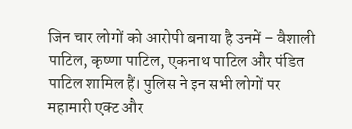जिन चार लोगों को आरोपी बनाया है उनमें – वैशाली पाटिल, कृष्णा पाटिल, एकनाथ पाटिल और पंडित पाटिल शामिल हैं। पुलिस ने इन सभी लोगों पर महामारी एक्ट और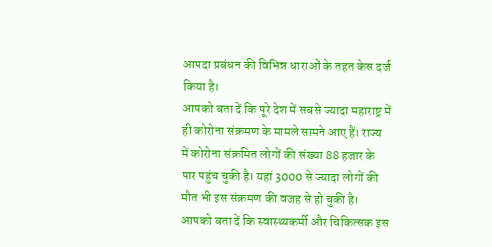आपदा प्रबंधन की विभिन्न धाराओं के तहत केस दर्ज किया है।
आपको बता दें कि पूरे देश में सबसे ज्यादा महाराष्ट्र में ही कोरोना संक्रमण के मामले सामने आए हैं। राज्य में कोरोना संक्रमित लोगों की संख्या 88 हजार के पार पहुंच चुकी है। यहां 3000 से ज्यादा लोगों की मौत भी इस संक्रमण की वजह से हो चुकी है।
आपको बता दें कि स्वास्थ्यकर्मी और चिकित्सक इस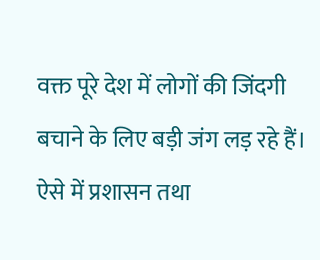वक्त पूरे देश में लोगों की जिंदगी बचाने के लिए बड़ी जंग लड़ रहे हैं। ऐसे में प्रशासन तथा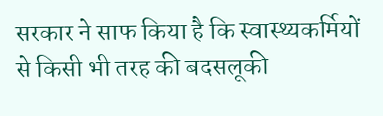सरकार ने साफ किया है कि स्वास्थ्यकर्मियों से किसी भी तरह की बदसलूकी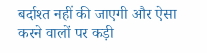बर्दाश्त नहीं की जाएगी और ऐसा करने वालों पर कड़ी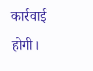कार्रवाई होगी।